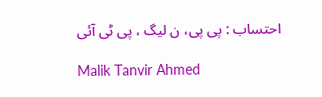احتساب : پی پی، ن لیگ ، پی ٹی آئی

Malik Tanvir Ahmed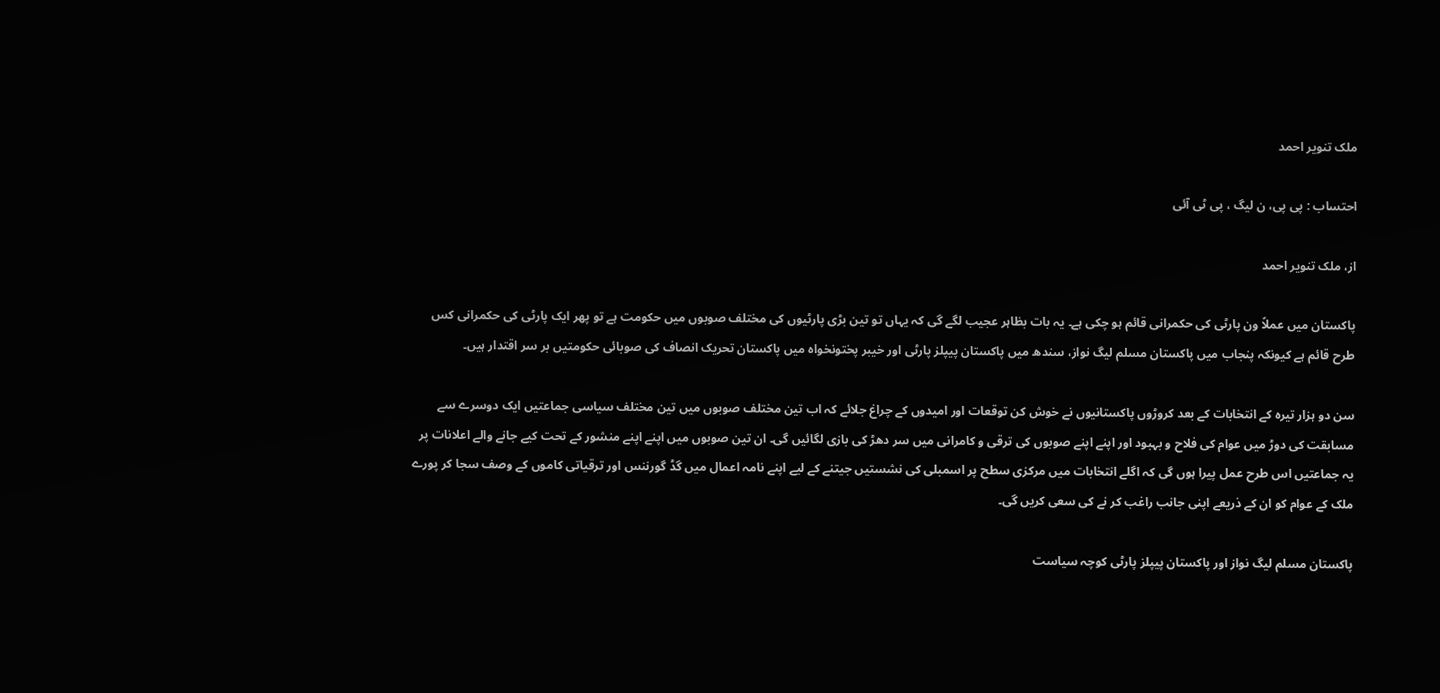ملک تنویر احمد

احتساب : پی پی، ن لیگ ، پی ٹی آئی

از، ملک تنویر احمد

پاکستان میں عملاً ون پارٹی کی حکمرانی قائم ہو چکی ہے۔ یہ بات بظاہر عجیب لگے گی کہ یہاں تو تین بڑی پارٹیوں کی مختلف صوبوں میں حکومت ہے تو پھر ایک پارٹی کی حکمرانی کس طرح قائم ہے کیونکہ پنجاب میں پاکستان مسلم لیگ نواز، سندھ میں پاکستان پیپلز پارٹی اور خیبر پختونخواہ میں پاکستان تحریک انصاف کی صوبائی حکومتیں بر سر اقتدار ہیں۔

سن دو ہزار تیرہ کے انتخابات کے بعد کروڑوں پاکستانیوں نے خوش کن توقعات اور امیدوں کے چراغ جلائے کہ اب تین مختلف صوبوں میں تین مختلف سیاسی جماعتیں ایک دوسرے سے مسابقت کی دوڑ میں عوام کی فلاح و بہبود اور اپنے اپنے صوبوں کی ترقی و کامرانی میں سر دھڑ کی بازی لگائیں گی۔ ان تین صوبوں میں اپنے اپنے منشور کے تحت کیے جانے والے اعلانات پر یہ جماعتیں اس طرح عمل پیرا ہوں گی کہ اگلے انتخابات میں مرکزی سطح پر اسمبلی کی نشستیں جیتنے کے لیے اپنے نامہ اعمال میں گڈ گورننس اور ترقیاتی کاموں کے وصف سجا کر پورے ملک کے عوام کو ان کے ذریعے اپنی جانب راغب کر نے کی سعی کریں گی۔

پاکستان مسلم لیگ نواز اور پاکستان پیپلز پارٹی کوچہ سیاست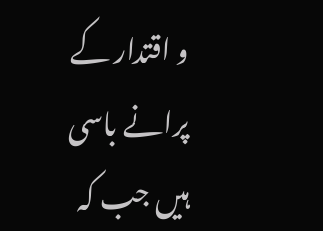و اقتدار کے پرانے باسی ہیں جب کہ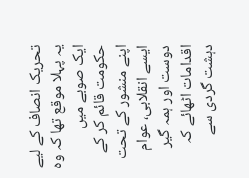تحریک انصاف کے لیے یہ پہلا موقع تھا کہ وہ ایک صوبے میں حکومت قائم کر کے اپنے منشور کے تحت ایسے انقلابی، عوام دوست اور ہمہ گیر اقدامات اٹھائے کہ دہشت گردی سے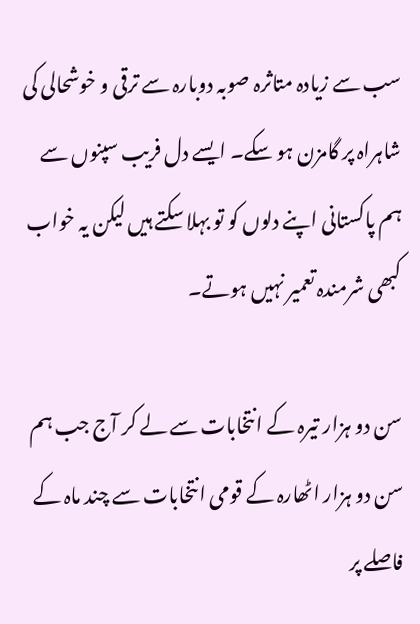سب سے زیادہ متاثرہ صوبہ دوبارہ سے ترقی و خوشحالی کی شاہراہ پر گامزن ہو سکے۔ ایسے دل فریب سپنوں سے ہم پاکستانی اپنے دلوں کو تو بہلا سکتے ہیں لیکن یہ خواب کبھی شرمندہ تعمیر نہیں ہوتے۔

سن دو ہزار تیرہ کے انتخابات سے لے کر آج جب ہم سن دو ہزار اٹھارہ کے قومی انتخابات سے چند ماہ کے فاصلے پر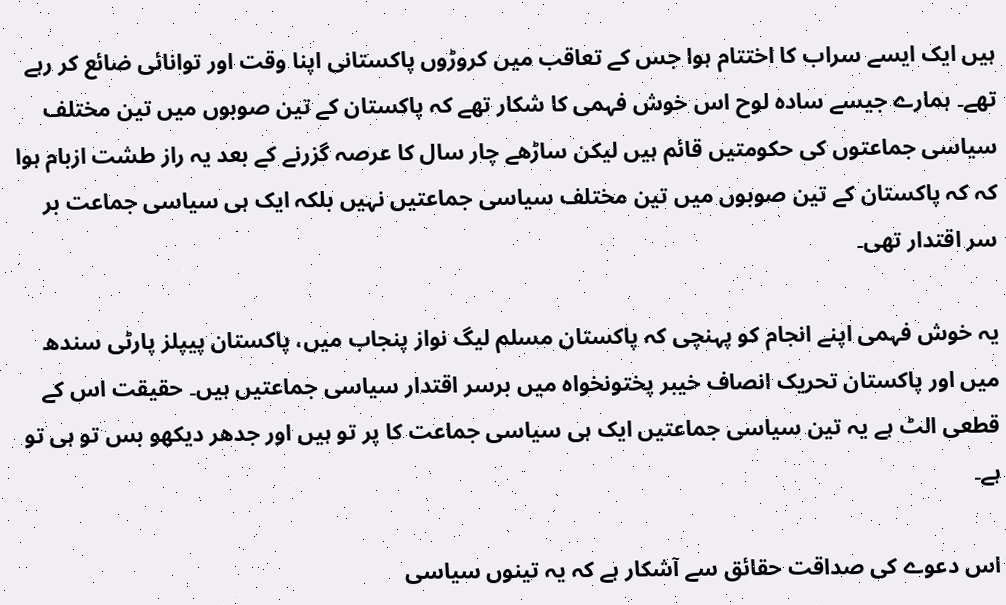ہیں ایک ایسے سراب کا اختتام ہوا جس کے تعاقب میں کروڑوں پاکستانی اپنا وقت اور توانائی ضائع کر رہے تھے۔ ہمارے جیسے سادہ لوح اس خوش فہمی کا شکار تھے کہ پاکستان کے تین صوبوں میں تین مختلف سیاسی جماعتوں کی حکومتیں قائم ہیں لیکن ساڑھے چار سال کا عرصہ گزرنے کے بعد یہ راز طشت ازبام ہوا کہ کہ پاکستان کے تین صوبوں میں تین مختلف سیاسی جماعتیں نہیں بلکہ ایک ہی سیاسی جماعت بر سر اقتدار تھی۔

یہ خوش فہمی اپنے انجام کو پہنچی کہ پاکستان مسلم لیگ نواز پنجاب میں، پاکستان پیپلز پارٹی سندھ میں اور پاکستان تحریک انصاف خیبر پختونخواہ میں برسر اقتدار سیاسی جماعتیں ہیں۔ حقیقت اس کے قطعی الٹ ہے یہ تین سیاسی جماعتیں ایک ہی سیاسی جماعت کا پر تو ہیں اور جدھر دیکھو بس تو ہی تو ہے۔

اس دعوے کی صداقت حقائق سے آشکار ہے کہ یہ تینوں سیاسی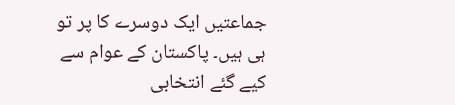جماعتیں ایک دوسرے کا پر تو ہی ہیں۔ پاکستان کے عوام سے کیے گئے انتخابی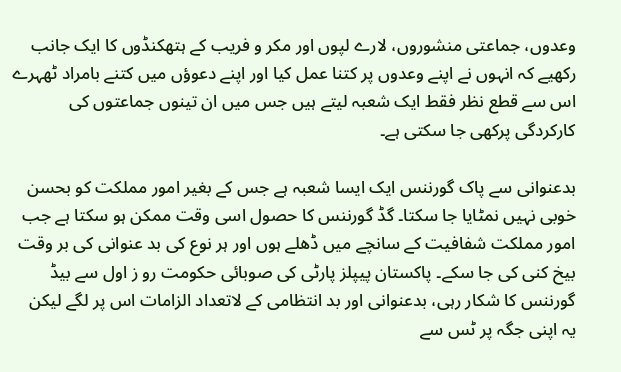وعدوں، جماعتی منشوروں، لارے لپوں اور مکر و فریب کے ہتھکنڈوں کا ایک جانب رکھیے کہ انہوں نے اپنے وعدوں پر کتنا عمل کیا اور اپنے دعوؤں میں کتنے بامراد ٹھہرے اس سے قطع نظر فقط ایک شعبہ لیتے ہیں جس میں ان تینوں جماعتوں کی کارکردگی پرکھی جا سکتی ہے۔

بدعنوانی سے پاک گورننس ایک ایسا شعبہ ہے جس کے بغیر امور مملکت کو بحسن خوبی نہیں نمٹایا جا سکتا۔ گڈ گورننس کا حصول اسی وقت ممکن ہو سکتا ہے جب امور مملکت شفافیت کے سانچے میں ڈھلے ہوں اور ہر نوع کی بد عنوانی کی بر وقت بیخ کنی کی جا سکے۔ پاکستان پیپلز پارٹی کی صوبائی حکومت رو ز اول سے بیڈ گورننس کا شکار رہی، بدعنوانی اور بد انتظامی کے لاتعداد الزامات اس پر لگے لیکن یہ اپنی جگہ پر ٹس سے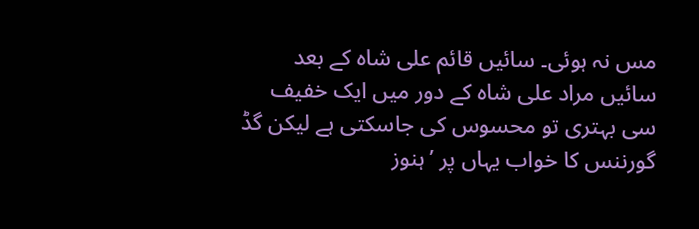مس نہ ہوئی۔ سائیں قائم علی شاہ کے بعد سائیں مراد علی شاہ کے دور میں ایک خفیف سی بہتری تو محسوس کی جاسکتی ہے لیکن گڈ گورننس کا خواب یہاں پر ’ہنوز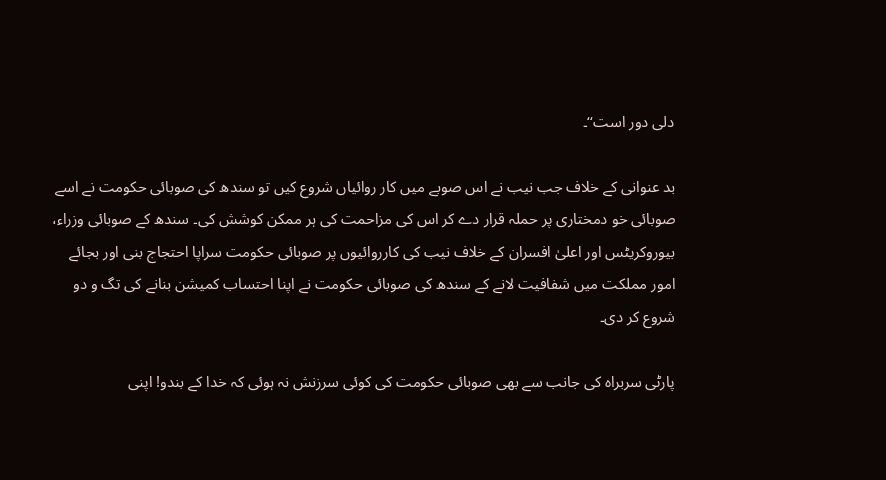دلی دور است‘‘۔

بد عنوانی کے خلاف جب نیب نے اس صوبے میں کار روائیاں شروع کیں تو سندھ کی صوبائی حکومت نے اسے صوبائی خو دمختاری پر حملہ قرار دے کر اس کی مزاحمت کی ہر ممکن کوشش کی۔ سندھ کے صوبائی وزراء، بیوروکریٹس اور اعلیٰ افسران کے خلاف نیب کی کارروائیوں پر صوبائی حکومت سراپا احتجاج بنی اور بجائے امور مملکت میں شفافیت لانے کے سندھ کی صوبائی حکومت نے اپنا احتساب کمیشن بنانے کی تگ و دو شروع کر دی۔

پارٹی سربراہ کی جانب سے بھی صوبائی حکومت کی کوئی سرزنش نہ ہوئی کہ خدا کے بندو! اپنی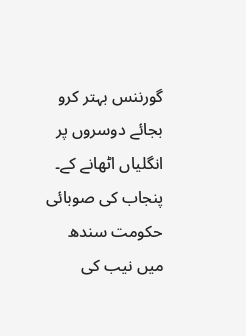گورننس بہتر کرو بجائے دوسروں پر انگلیاں اٹھانے کے۔ پنجاب کی صوبائی حکومت سندھ میں نیب کی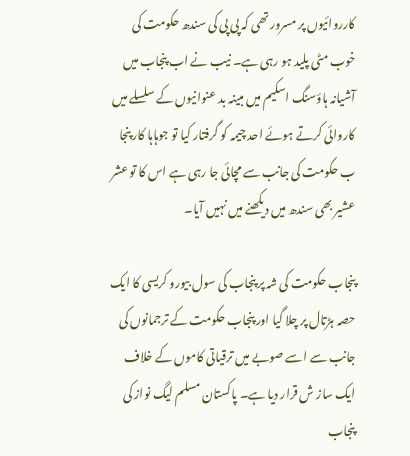کارروائیوں پر مسرور تھی کہ پی پی کی سندھ حکومت کی خوب مٹی پلید ہو رہی ہے۔ نیب نے اب پنجاب میں آشیانہ ہاؤسنگ اسکیم میں مبینہ بد عنوانیوں کے سلسلے میں کاروائی کرتے ہوئے احد چیمہ کو گرفتار کیا تو جوہاہا کار پنجا ب حکومت کی جانب سے مچائی جا رہی ہے اس کا تو عشر عشیر بھی سندھ میں دیکھنے میں نہیں آیا۔

پنجاب حکومت کی شہ پر پنجاب کی سول بیورو کریسی کا ایک حصہ ہڑتال پر چلا گیا اور پنجاب حکومت کے ترجمانوں کی جانب سے اسے صوبے میں ترقیاتی کاموں کے خلاف ایک ساز ش قرار دیا ہے۔ پاکستان مسلم لیگ نواز کی پنجاب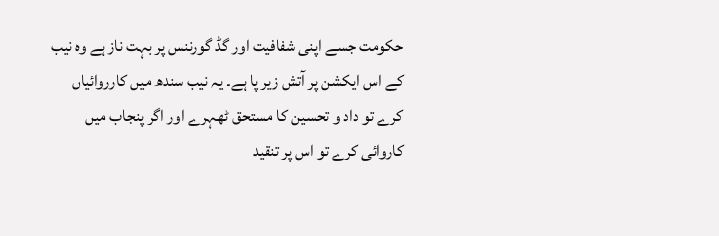حکومت جسے اپنی شفافیت اور گڈ گورننس پر بہت ناز ہے وہ نیب کے اس ایکشن پر آتش زیر پا ہے۔ یہ نیب سندھ میں کارروائیاں کرے تو داد و تحسین کا مستحق ٹھہرے اور اگر پنجاب میں کاروائی کرے تو اس پر تنقید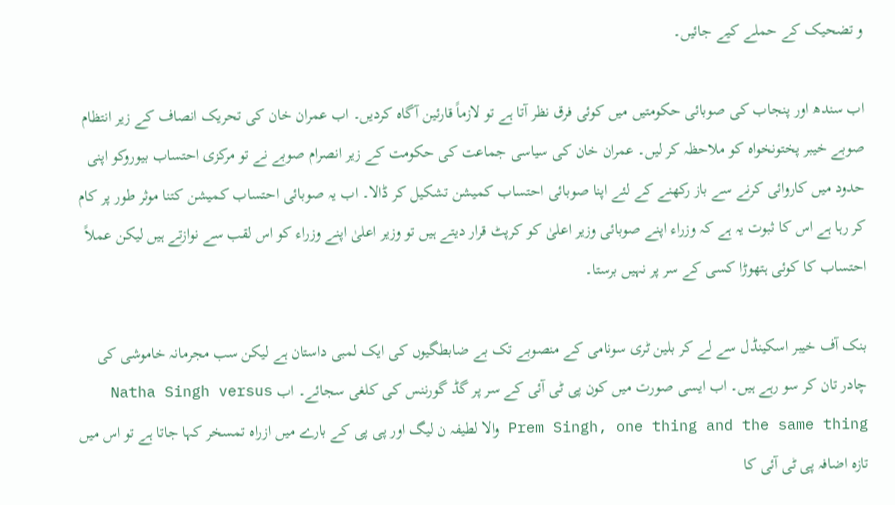و تضحیک کے حملے کیے جائیں۔

اب سندھ اور پنجاب کی صوبائی حکومتیں میں کوئی فرق نظر آتا ہے تو لازماً قارئین آگاہ کردیں۔ اب عمران خان کی تحریک انصاف کے زیر انتظام صوبے خیبر پختونخواہ کو ملاحظہ کر لیں۔ عمران خان کی سیاسی جماعت کی حکومت کے زیر انصرام صوبے نے تو مرکزی احتساب بیوروکو اپنی حدود میں کاروائی کرنے سے باز رکھنے کے لئے اپنا صوبائی احتساب کمیشن تشکیل کر ڈالا۔ اب یہ صوبائی احتساب کمیشن کتنا موثر طور پر کام کر رہا ہے اس کا ثبوت یہ ہے کہ وزراء اپنے صوبائی وزیر اعلیٰ کو کرپٹ قرار دیتے ہیں تو وزیر اعلیٰ اپنے وزراء کو اس لقب سے نوازتے ہیں لیکن عملاً احتساب کا کوئی ہتھوڑا کسی کے سر پر نہیں برستا۔

بنک آف خیبر اسکینڈل سے لے کر بلین ٹری سونامی کے منصوبے تک بے ضابطگیوں کی ایک لمبی داستان ہے لیکن سب مجرمانہ خاموشی کی چادر تان کر سو رہے ہیں۔ اب ایسی صورت میں کون پی ٹی آئی کے سر پر گڈ گورننس کی کلغی سجائے۔ اب Natha Singh versus Prem Singh, one thing and the same thing والا لطیفہ ن لیگ اور پی پی کے بارے میں ازراہ تمسخر کہا جاتا ہے تو اس میں تازہ اضافہ پی ٹی آئی کا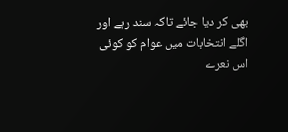بھی کر دیا جائے تاکہ سند رہے اور اگلے انتخابات میں عوام کو کوئی اس نعرے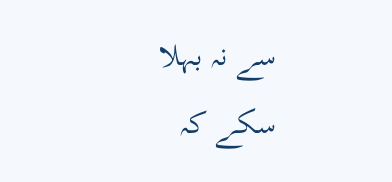سے نہ بہلا سکے کہ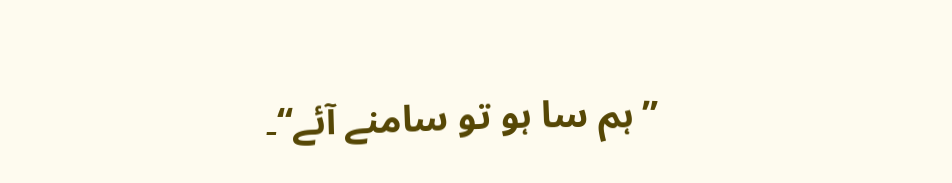’’ہم سا ہو تو سامنے آئے‘‘۔